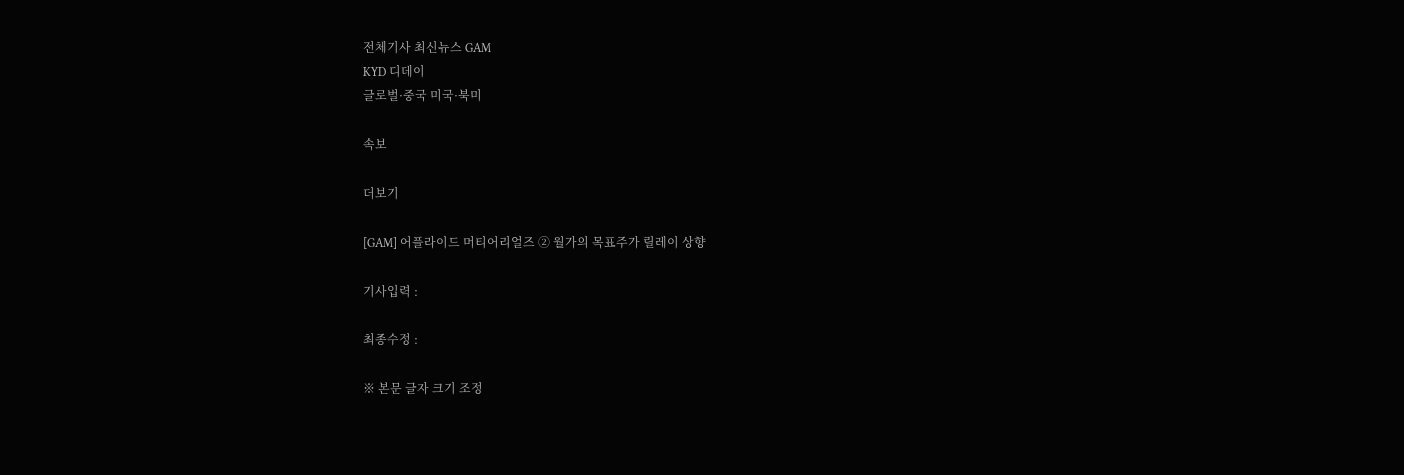전체기사 최신뉴스 GAM
KYD 디데이
글로벌·중국 미국·북미

속보

더보기

[GAM] 어플라이드 머티어리얼즈 ② 월가의 목표주가 릴레이 상향

기사입력 :

최종수정 :

※ 본문 글자 크기 조정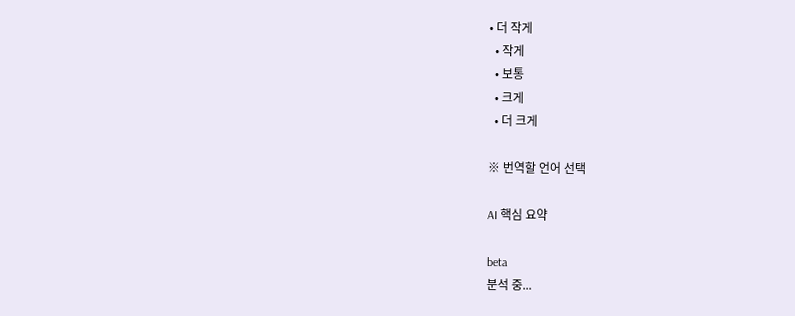• 더 작게
  • 작게
  • 보통
  • 크게
  • 더 크게

※ 번역할 언어 선택

AI 핵심 요약

beta
분석 중...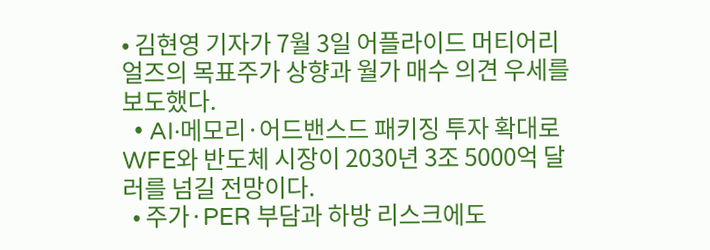• 김현영 기자가 7월 3일 어플라이드 머티어리얼즈의 목표주가 상향과 월가 매수 의견 우세를 보도했다.
  • AI·메모리·어드밴스드 패키징 투자 확대로 WFE와 반도체 시장이 2030년 3조 5000억 달러를 넘길 전망이다.
  • 주가·PER 부담과 하방 리스크에도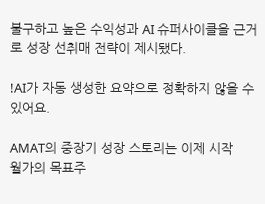불구하고 높은 수익성과 AI 슈퍼사이클을 근거로 성장 선취매 전략이 제시됐다.

!AI가 자동 생성한 요약으로 정확하지 않을 수 있어요.

AMAT의 중장기 성장 스토리는 이제 시작
월가의 목표주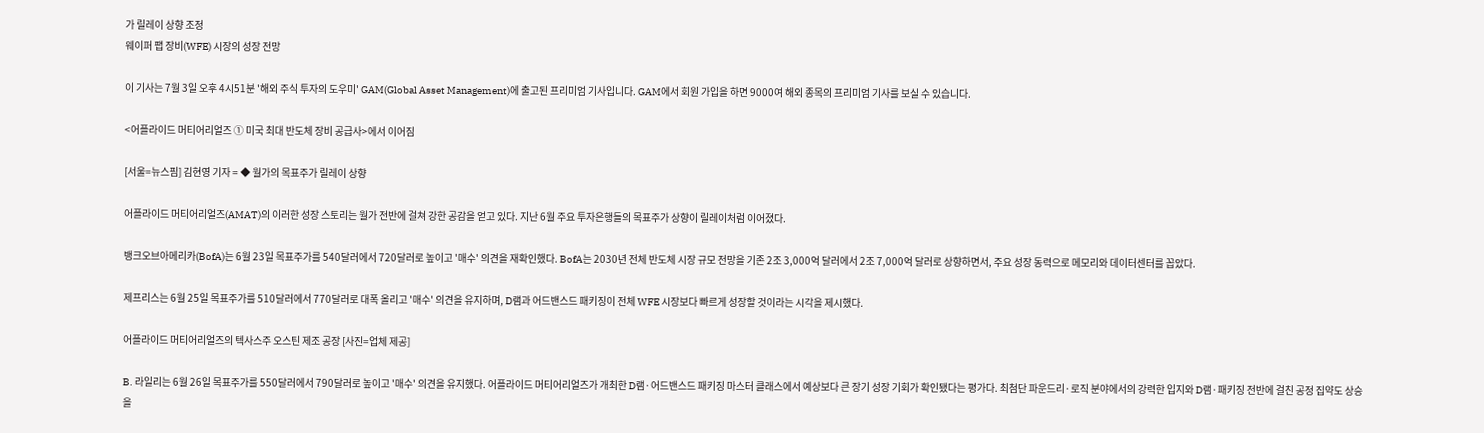가 릴레이 상향 조정
웨이퍼 팹 장비(WFE) 시장의 성장 전망

이 기사는 7월 3일 오후 4시51분 '해외 주식 투자의 도우미' GAM(Global Asset Management)에 출고된 프리미엄 기사입니다. GAM에서 회원 가입을 하면 9000여 해외 종목의 프리미엄 기사를 보실 수 있습니다.

<어플라이드 머티어리얼즈 ① 미국 최대 반도체 장비 공급사>에서 이어짐

[서울=뉴스핌] 김현영 기자 = ◆ 월가의 목표주가 릴레이 상향

어플라이드 머티어리얼즈(AMAT)의 이러한 성장 스토리는 월가 전반에 걸쳐 강한 공감을 얻고 있다. 지난 6월 주요 투자은행들의 목표주가 상향이 릴레이처럼 이어졌다.

뱅크오브아메리카(BofA)는 6월 23일 목표주가를 540달러에서 720달러로 높이고 '매수' 의견을 재확인했다. BofA는 2030년 전체 반도체 시장 규모 전망을 기존 2조 3,000억 달러에서 2조 7,000억 달러로 상향하면서, 주요 성장 동력으로 메모리와 데이터센터를 꼽았다.

제프리스는 6월 25일 목표주가를 510달러에서 770달러로 대폭 올리고 '매수' 의견을 유지하며, D램과 어드밴스드 패키징이 전체 WFE 시장보다 빠르게 성장할 것이라는 시각을 제시했다.

어플라이드 머티어리얼즈의 텍사스주 오스틴 제조 공장 [사진=업체 제공]

B. 라일리는 6월 26일 목표주가를 550달러에서 790달러로 높이고 '매수' 의견을 유지했다. 어플라이드 머티어리얼즈가 개최한 D램·어드밴스드 패키징 마스터 클래스에서 예상보다 큰 장기 성장 기회가 확인됐다는 평가다. 최첨단 파운드리·로직 분야에서의 강력한 입지와 D램·패키징 전반에 걸친 공정 집약도 상승을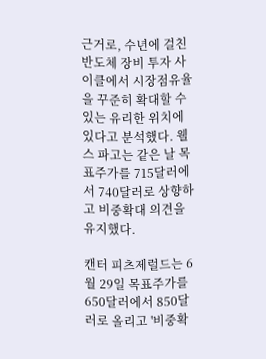근거로, 수년에 걸친 반도체 장비 투자 사이클에서 시장점유율을 꾸준히 확대할 수 있는 유리한 위치에 있다고 분석했다. 웰스 파고는 같은 날 목표주가를 715달러에서 740달러로 상향하고 비중확대 의견을 유지했다.

캔터 피츠제럴드는 6월 29일 목표주가를 650달러에서 850달러로 올리고 '비중확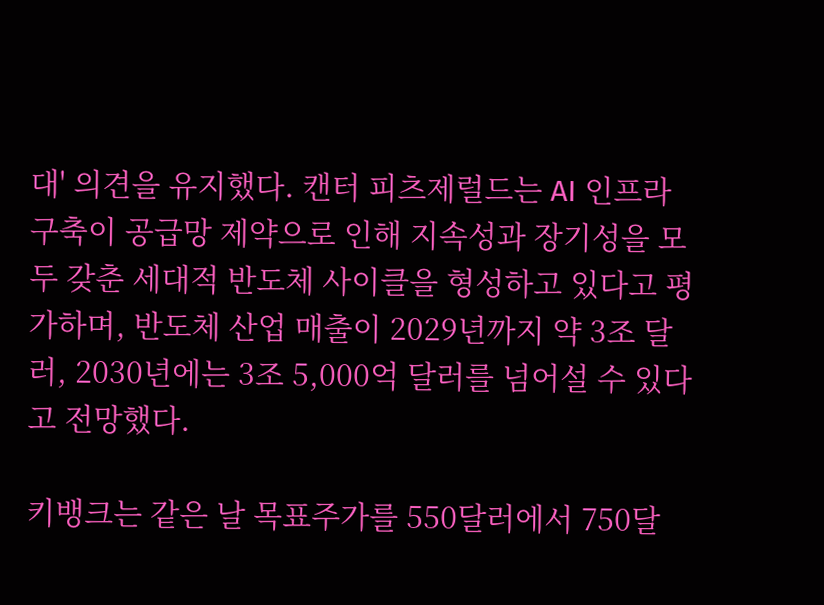대' 의견을 유지했다. 캔터 피츠제럴드는 AI 인프라 구축이 공급망 제약으로 인해 지속성과 장기성을 모두 갖춘 세대적 반도체 사이클을 형성하고 있다고 평가하며, 반도체 산업 매출이 2029년까지 약 3조 달러, 2030년에는 3조 5,000억 달러를 넘어설 수 있다고 전망했다.

키뱅크는 같은 날 목표주가를 550달러에서 750달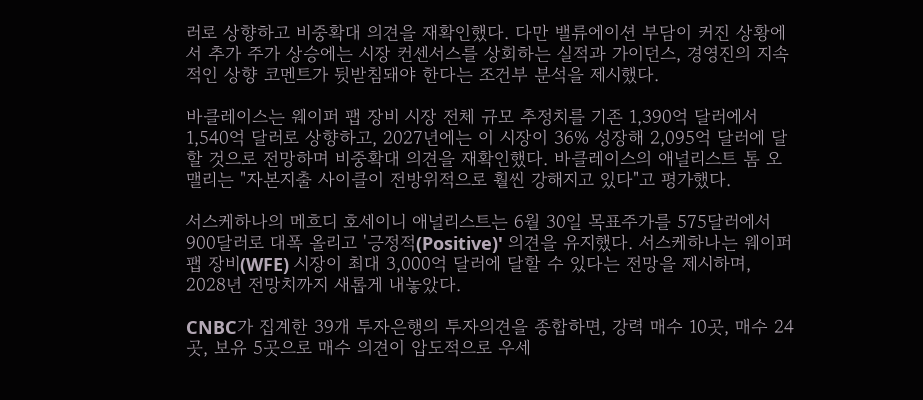러로 상향하고 비중확대 의견을 재확인했다. 다만 밸류에이션 부담이 커진 상황에서 추가 주가 상승에는 시장 컨센서스를 상회하는 실적과 가이던스, 경영진의 지속적인 상향 코멘트가 뒷받침돼야 한다는 조건부 분석을 제시했다.

바클레이스는 웨이퍼 팹 장비 시장 전체 규모 추정치를 기존 1,390억 달러에서 1,540억 달러로 상향하고, 2027년에는 이 시장이 36% 성장해 2,095억 달러에 달할 것으로 전망하며 비중확대 의견을 재확인했다. 바클레이스의 애널리스트 톰 오맬리는 "자본지출 사이클이 전방위적으로 훨씬 강해지고 있다"고 평가했다.

서스케하나의 메흐디 호세이니 애널리스트는 6월 30일 목표주가를 575달러에서 900달러로 대폭 올리고 '긍정적(Positive)' 의견을 유지했다. 서스케하나는 웨이퍼 팹 장비(WFE) 시장이 최대 3,000억 달러에 달할 수 있다는 전망을 제시하며, 2028년 전망치까지 새롭게 내놓았다.

CNBC가 집계한 39개 투자은행의 투자의견을 종합하면, 강력 매수 10곳, 매수 24곳, 보유 5곳으로 매수 의견이 압도적으로 우세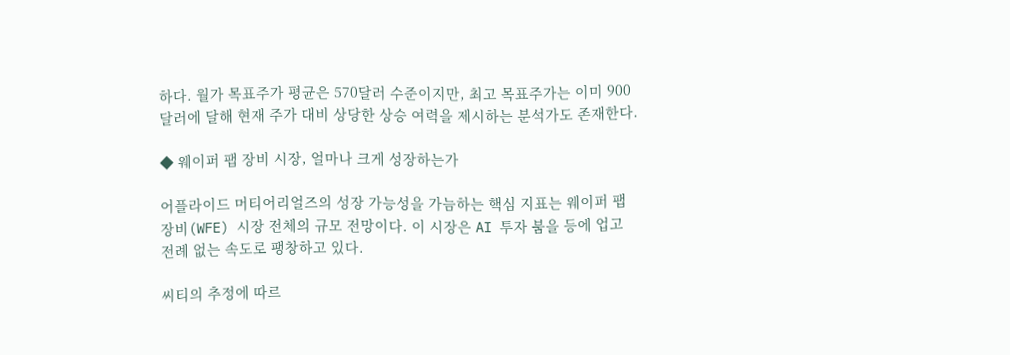하다. 월가 목표주가 평균은 570달러 수준이지만, 최고 목표주가는 이미 900달러에 달해 현재 주가 대비 상당한 상승 여력을 제시하는 분석가도 존재한다.

◆ 웨이퍼 팹 장비 시장, 얼마나 크게 성장하는가

어플라이드 머티어리얼즈의 성장 가능성을 가늠하는 핵심 지표는 웨이퍼 팹 장비(WFE) 시장 전체의 규모 전망이다. 이 시장은 AI 투자 붐을 등에 업고 전례 없는 속도로 팽창하고 있다.

씨티의 추정에 따르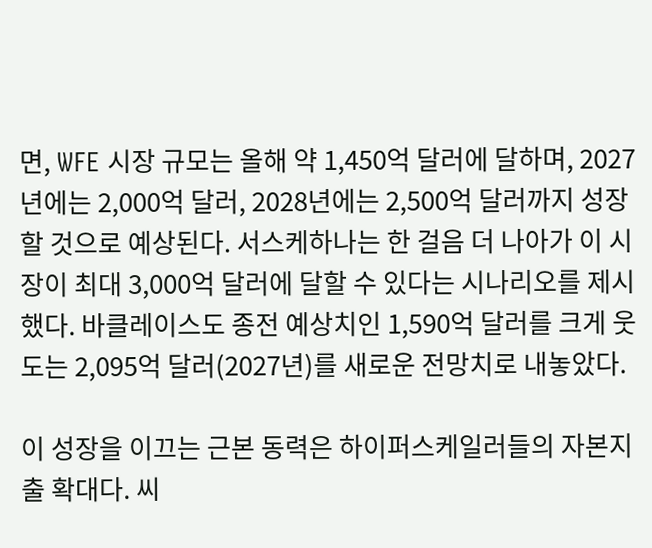면, WFE 시장 규모는 올해 약 1,450억 달러에 달하며, 2027년에는 2,000억 달러, 2028년에는 2,500억 달러까지 성장할 것으로 예상된다. 서스케하나는 한 걸음 더 나아가 이 시장이 최대 3,000억 달러에 달할 수 있다는 시나리오를 제시했다. 바클레이스도 종전 예상치인 1,590억 달러를 크게 웃도는 2,095억 달러(2027년)를 새로운 전망치로 내놓았다.

이 성장을 이끄는 근본 동력은 하이퍼스케일러들의 자본지출 확대다. 씨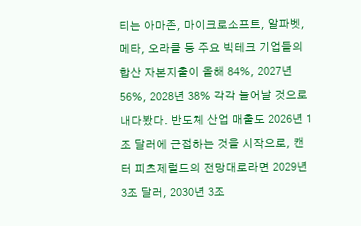티는 아마존, 마이크로소프트, 알파벳, 메타, 오라클 등 주요 빅테크 기업들의 합산 자본지출이 올해 84%, 2027년 56%, 2028년 38% 각각 늘어날 것으로 내다봤다. 반도체 산업 매출도 2026년 1조 달러에 근접하는 것을 시작으로, 캔터 피츠제럴드의 전망대로라면 2029년 3조 달러, 2030년 3조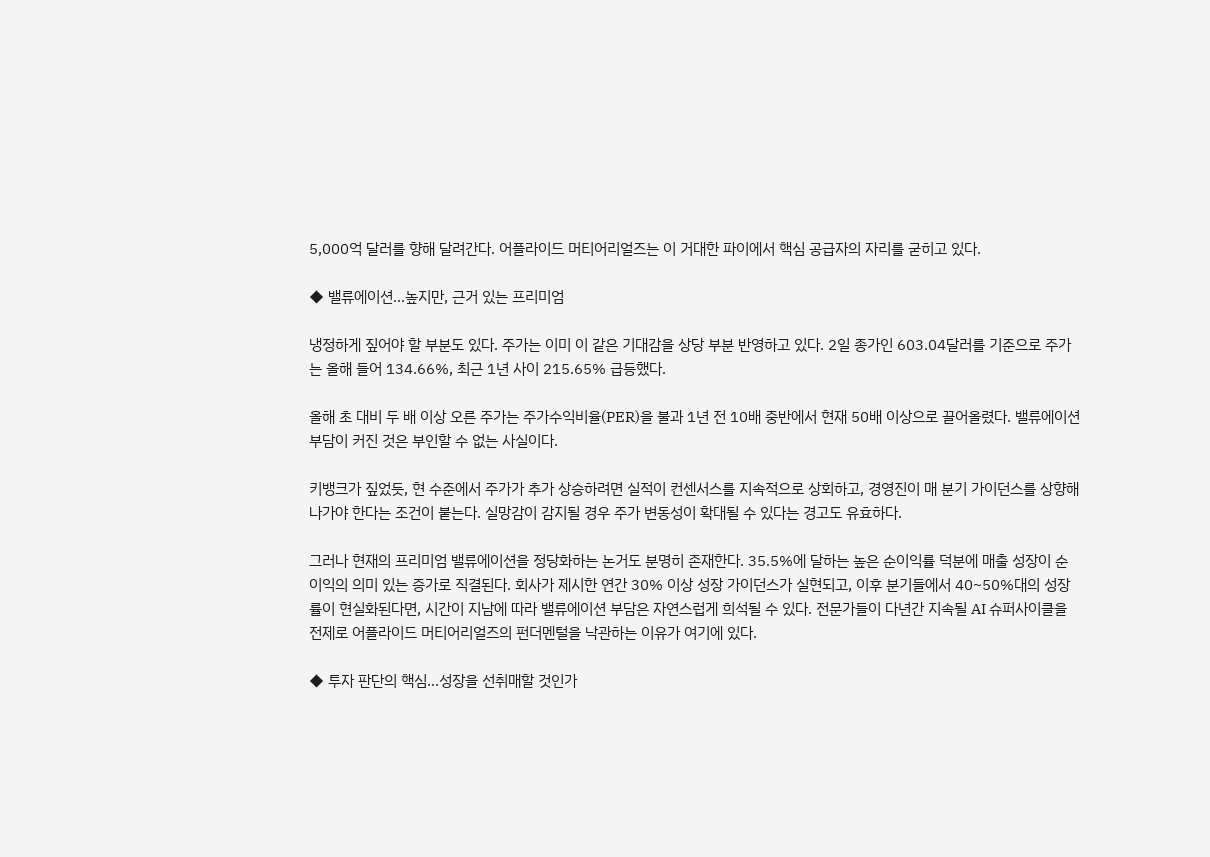5,000억 달러를 향해 달려간다. 어플라이드 머티어리얼즈는 이 거대한 파이에서 핵심 공급자의 자리를 굳히고 있다.

◆ 밸류에이션...높지만, 근거 있는 프리미엄

냉정하게 짚어야 할 부분도 있다. 주가는 이미 이 같은 기대감을 상당 부분 반영하고 있다. 2일 종가인 603.04달러를 기준으로 주가는 올해 들어 134.66%, 최근 1년 사이 215.65% 급등했다.

올해 초 대비 두 배 이상 오른 주가는 주가수익비율(PER)을 불과 1년 전 10배 중반에서 현재 50배 이상으로 끌어올렸다. 밸류에이션 부담이 커진 것은 부인할 수 없는 사실이다.

키뱅크가 짚었듯, 현 수준에서 주가가 추가 상승하려면 실적이 컨센서스를 지속적으로 상회하고, 경영진이 매 분기 가이던스를 상향해 나가야 한다는 조건이 붙는다. 실망감이 감지될 경우 주가 변동성이 확대될 수 있다는 경고도 유효하다.

그러나 현재의 프리미엄 밸류에이션을 정당화하는 논거도 분명히 존재한다. 35.5%에 달하는 높은 순이익률 덕분에 매출 성장이 순이익의 의미 있는 증가로 직결된다. 회사가 제시한 연간 30% 이상 성장 가이던스가 실현되고, 이후 분기들에서 40~50%대의 성장률이 현실화된다면, 시간이 지남에 따라 밸류에이션 부담은 자연스럽게 희석될 수 있다. 전문가들이 다년간 지속될 AI 슈퍼사이클을 전제로 어플라이드 머티어리얼즈의 펀더멘털을 낙관하는 이유가 여기에 있다.

◆ 투자 판단의 핵심...성장을 선취매할 것인가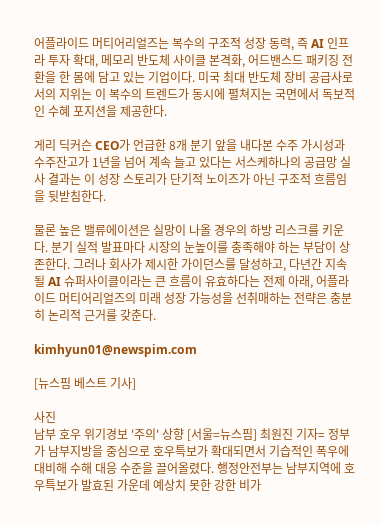어플라이드 머티어리얼즈는 복수의 구조적 성장 동력, 즉 AI 인프라 투자 확대, 메모리 반도체 사이클 본격화, 어드밴스드 패키징 전환을 한 몸에 담고 있는 기업이다. 미국 최대 반도체 장비 공급사로서의 지위는 이 복수의 트렌드가 동시에 펼쳐지는 국면에서 독보적인 수혜 포지션을 제공한다.

게리 딕커슨 CEO가 언급한 8개 분기 앞을 내다본 수주 가시성과 수주잔고가 1년을 넘어 계속 늘고 있다는 서스케하나의 공급망 실사 결과는 이 성장 스토리가 단기적 노이즈가 아닌 구조적 흐름임을 뒷받침한다.

물론 높은 밸류에이션은 실망이 나올 경우의 하방 리스크를 키운다. 분기 실적 발표마다 시장의 눈높이를 충족해야 하는 부담이 상존한다. 그러나 회사가 제시한 가이던스를 달성하고, 다년간 지속될 AI 슈퍼사이클이라는 큰 흐름이 유효하다는 전제 아래, 어플라이드 머티어리얼즈의 미래 성장 가능성을 선취매하는 전략은 충분히 논리적 근거를 갖춘다.

kimhyun01@newspim.com

[뉴스핌 베스트 기사]

사진
남부 호우 위기경보 '주의' 상향 [서울=뉴스핌] 최원진 기자= 정부가 남부지방을 중심으로 호우특보가 확대되면서 기습적인 폭우에 대비해 수해 대응 수준을 끌어올렸다. 행정안전부는 남부지역에 호우특보가 발효된 가운데 예상치 못한 강한 비가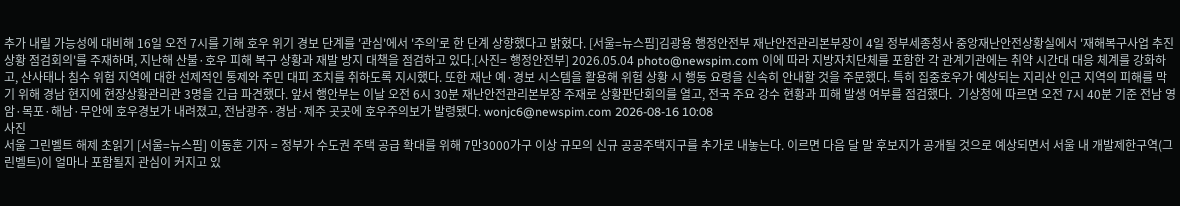추가 내릴 가능성에 대비해 16일 오전 7시를 기해 호우 위기 경보 단계를 '관심'에서 '주의'로 한 단계 상향했다고 밝혔다. [서울=뉴스핌]김광용 행정안전부 재난안전관리본부장이 4일 정부세종청사 중앙재난안전상황실에서 '재해복구사업 추진상황 점검회의'를 주재하며, 지난해 산불·호우 피해 복구 상황과 재발 방지 대책을 점검하고 있다.[사진= 행정안전부] 2026.05.04 photo@newspim.com 이에 따라 지방자치단체를 포함한 각 관계기관에는 취약 시간대 대응 체계를 강화하고, 산사태나 침수 위험 지역에 대한 선제적인 통제와 주민 대피 조치를 취하도록 지시했다. 또한 재난 예·경보 시스템을 활용해 위험 상황 시 행동 요령을 신속히 안내할 것을 주문했다. 특히 집중호우가 예상되는 지리산 인근 지역의 피해를 막기 위해 경남 현지에 현장상황관리관 3명을 긴급 파견했다. 앞서 행안부는 이날 오전 6시 30분 재난안전관리본부장 주재로 상황판단회의를 열고, 전국 주요 강수 현황과 피해 발생 여부를 점검했다.  기상청에 따르면 오전 7시 40분 기준 전남 영암·목포·해남·무안에 호우경보가 내려졌고, 전남광주·경남·제주 곳곳에 호우주의보가 발령됐다. wonjc6@newspim.com 2026-08-16 10:08
사진
서울 그린벨트 해제 초읽기 [서울=뉴스핌] 이동훈 기자 = 정부가 수도권 주택 공급 확대를 위해 7만3000가구 이상 규모의 신규 공공주택지구를 추가로 내놓는다. 이르면 다음 달 말 후보지가 공개될 것으로 예상되면서 서울 내 개발제한구역(그린벨트)이 얼마나 포함될지 관심이 커지고 있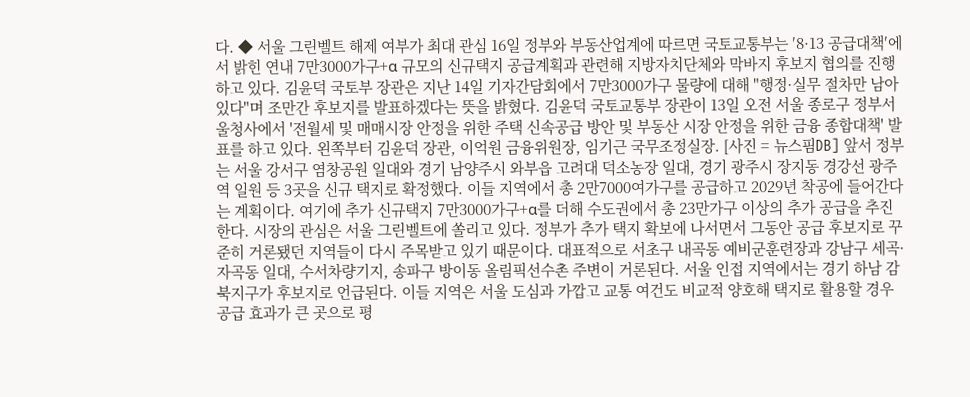다. ◆ 서울 그린벨트 해제 여부가 최대 관심 16일 정부와 부동산업계에 따르면 국토교통부는 ′8·13 공급대책′에서 밝힌 연내 7만3000가구+α 규모의 신규택지 공급계획과 관련해 지방자치단체와 막바지 후보지 협의를 진행하고 있다. 김윤덕 국토부 장관은 지난 14일 기자간담회에서 7만3000가구 물량에 대해 "행정·실무 절차만 남아 있다"며 조만간 후보지를 발표하겠다는 뜻을 밝혔다. 김윤덕 국토교통부 장관이 13일 오전 서울 종로구 정부서울청사에서 '전월세 및 매매시장 안정을 위한 주택 신속공급 방안 및 부동산 시장 안정을 위한 금융 종합대책' 발표를 하고 있다. 왼쪽부터 김윤덕 장관, 이억원 금융위원장, 임기근 국무조정실장. [사진 = 뉴스핌DB] 앞서 정부는 서울 강서구 염창공원 일대와 경기 남양주시 와부읍 고려대 덕소농장 일대, 경기 광주시 장지동 경강선 광주역 일원 등 3곳을 신규 택지로 확정했다. 이들 지역에서 총 2만7000여가구를 공급하고 2029년 착공에 들어간다는 계획이다. 여기에 추가 신규택지 7만3000가구+α를 더해 수도권에서 총 23만가구 이상의 추가 공급을 추진한다. 시장의 관심은 서울 그린벨트에 쏠리고 있다. 정부가 추가 택지 확보에 나서면서 그동안 공급 후보지로 꾸준히 거론됐던 지역들이 다시 주목받고 있기 때문이다. 대표적으로 서초구 내곡동 예비군훈련장과 강남구 세곡·자곡동 일대, 수서차량기지, 송파구 방이동 올림픽선수촌 주변이 거론된다. 서울 인접 지역에서는 경기 하남 감북지구가 후보지로 언급된다. 이들 지역은 서울 도심과 가깝고 교통 여건도 비교적 양호해 택지로 활용할 경우 공급 효과가 큰 곳으로 평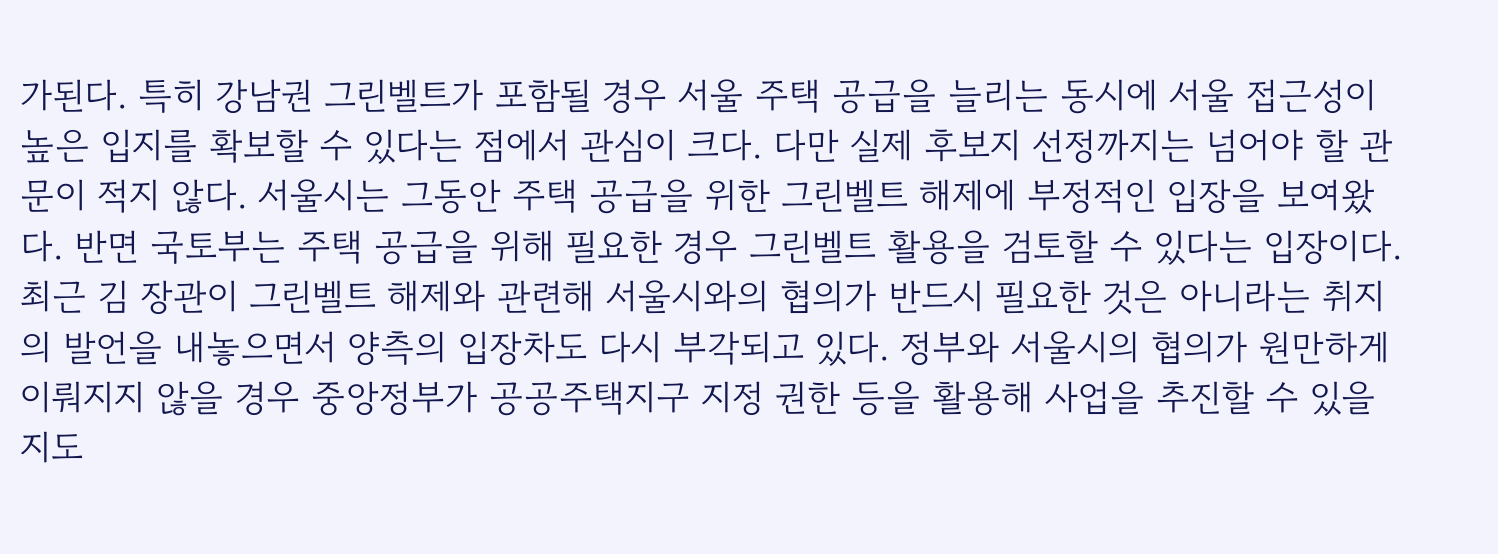가된다. 특히 강남권 그린벨트가 포함될 경우 서울 주택 공급을 늘리는 동시에 서울 접근성이 높은 입지를 확보할 수 있다는 점에서 관심이 크다. 다만 실제 후보지 선정까지는 넘어야 할 관문이 적지 않다. 서울시는 그동안 주택 공급을 위한 그린벨트 해제에 부정적인 입장을 보여왔다. 반면 국토부는 주택 공급을 위해 필요한 경우 그린벨트 활용을 검토할 수 있다는 입장이다. 최근 김 장관이 그린벨트 해제와 관련해 서울시와의 협의가 반드시 필요한 것은 아니라는 취지의 발언을 내놓으면서 양측의 입장차도 다시 부각되고 있다. 정부와 서울시의 협의가 원만하게 이뤄지지 않을 경우 중앙정부가 공공주택지구 지정 권한 등을 활용해 사업을 추진할 수 있을지도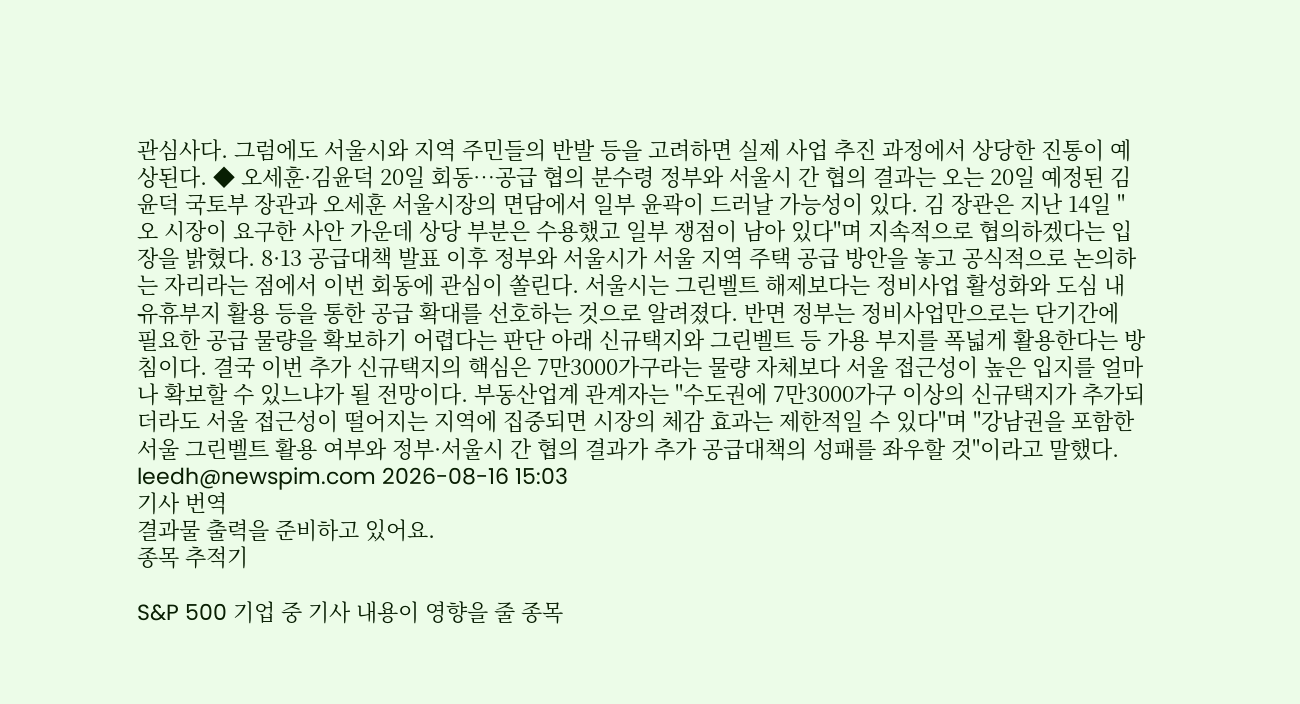관심사다. 그럼에도 서울시와 지역 주민들의 반발 등을 고려하면 실제 사업 추진 과정에서 상당한 진통이 예상된다. ◆ 오세훈·김윤덕 20일 회동…공급 협의 분수령 정부와 서울시 간 협의 결과는 오는 20일 예정된 김윤덕 국토부 장관과 오세훈 서울시장의 면담에서 일부 윤곽이 드러날 가능성이 있다. 김 장관은 지난 14일 "오 시장이 요구한 사안 가운데 상당 부분은 수용했고 일부 쟁점이 남아 있다"며 지속적으로 협의하겠다는 입장을 밝혔다. 8·13 공급대책 발표 이후 정부와 서울시가 서울 지역 주택 공급 방안을 놓고 공식적으로 논의하는 자리라는 점에서 이번 회동에 관심이 쏠린다. 서울시는 그린벨트 해제보다는 정비사업 활성화와 도심 내 유휴부지 활용 등을 통한 공급 확대를 선호하는 것으로 알려졌다. 반면 정부는 정비사업만으로는 단기간에 필요한 공급 물량을 확보하기 어렵다는 판단 아래 신규택지와 그린벨트 등 가용 부지를 폭넓게 활용한다는 방침이다. 결국 이번 추가 신규택지의 핵심은 7만3000가구라는 물량 자체보다 서울 접근성이 높은 입지를 얼마나 확보할 수 있느냐가 될 전망이다. 부동산업계 관계자는 "수도권에 7만3000가구 이상의 신규택지가 추가되더라도 서울 접근성이 떨어지는 지역에 집중되면 시장의 체감 효과는 제한적일 수 있다"며 "강남권을 포함한 서울 그린벨트 활용 여부와 정부·서울시 간 협의 결과가 추가 공급대책의 성패를 좌우할 것"이라고 말했다. leedh@newspim.com 2026-08-16 15:03
기사 번역
결과물 출력을 준비하고 있어요.
종목 추적기

S&P 500 기업 중 기사 내용이 영향을 줄 종목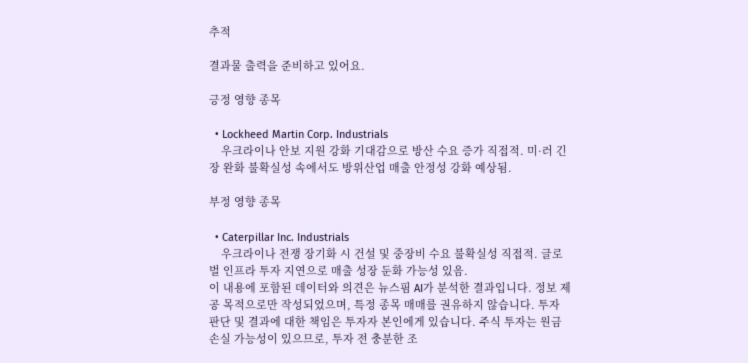추적

결과물 출력을 준비하고 있어요.

긍정 영향 종목

  • Lockheed Martin Corp. Industrials
    우크라이나 안보 지원 강화 기대감으로 방산 수요 증가 직접적. 미·러 긴장 완화 불확실성 속에서도 방위산업 매출 안정성 강화 예상됨.

부정 영향 종목

  • Caterpillar Inc. Industrials
    우크라이나 전쟁 장기화 시 건설 및 중장비 수요 불확실성 직접적. 글로벌 인프라 투자 지연으로 매출 성장 둔화 가능성 있음.
이 내용에 포함된 데이터와 의견은 뉴스핌 AI가 분석한 결과입니다. 정보 제공 목적으로만 작성되었으며, 특정 종목 매매를 권유하지 않습니다. 투자 판단 및 결과에 대한 책임은 투자자 본인에게 있습니다. 주식 투자는 원금 손실 가능성이 있으므로, 투자 전 충분한 조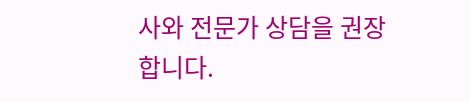사와 전문가 상담을 권장합니다.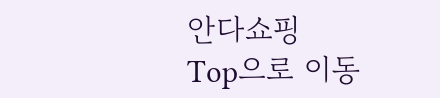안다쇼핑
Top으로 이동